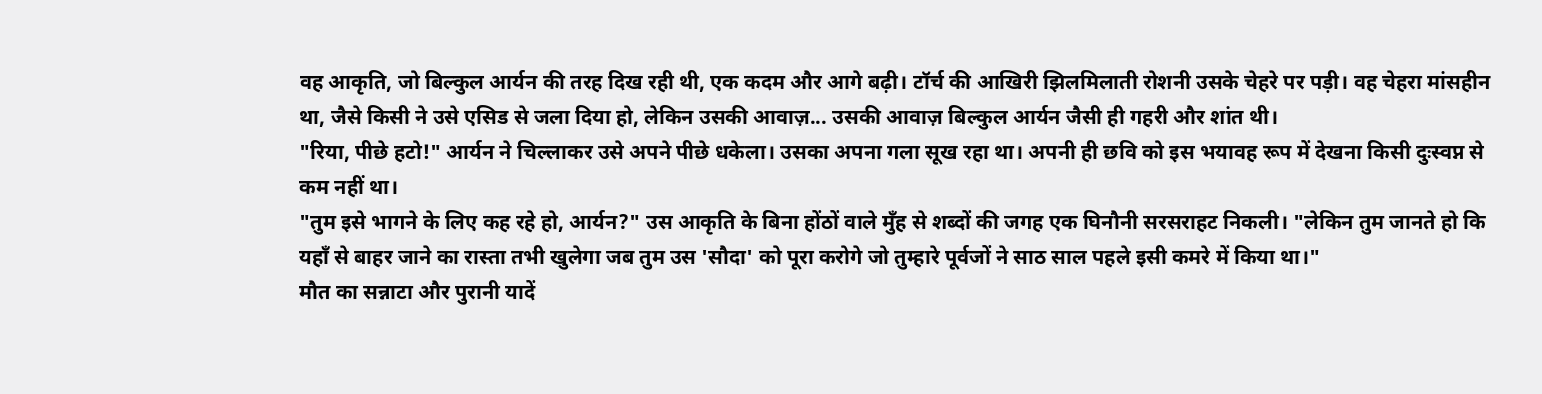वह आकृति, जो बिल्कुल आर्यन की तरह दिख रही थी, एक कदम और आगे बढ़ी। टॉर्च की आखिरी झिलमिलाती रोशनी उसके चेहरे पर पड़ी। वह चेहरा मांसहीन था, जैसे किसी ने उसे एसिड से जला दिया हो, लेकिन उसकी आवाज़... उसकी आवाज़ बिल्कुल आर्यन जैसी ही गहरी और शांत थी।
"रिया, पीछे हटो!" आर्यन ने चिल्लाकर उसे अपने पीछे धकेला। उसका अपना गला सूख रहा था। अपनी ही छवि को इस भयावह रूप में देखना किसी दुःस्वप्न से कम नहीं था।
"तुम इसे भागने के लिए कह रहे हो, आर्यन?" उस आकृति के बिना होंठों वाले मुँह से शब्दों की जगह एक घिनौनी सरसराहट निकली। "लेकिन तुम जानते हो कि यहाँ से बाहर जाने का रास्ता तभी खुलेगा जब तुम उस 'सौदा' को पूरा करोगे जो तुम्हारे पूर्वजों ने साठ साल पहले इसी कमरे में किया था।"
मौत का सन्नाटा और पुरानी यादें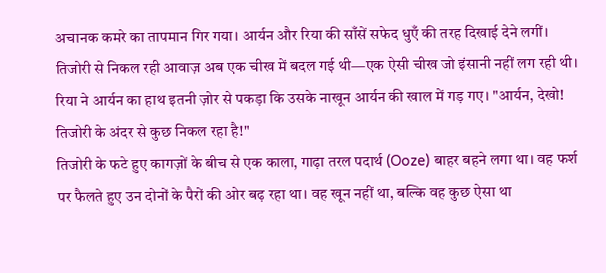अचानक कमरे का तापमान गिर गया। आर्यन और रिया की साँसें सफेद धुएँ की तरह दिखाई देने लगीं। तिजोरी से निकल रही आवाज़ अब एक चीख में बदल गई थी—एक ऐसी चीख जो इंसानी नहीं लग रही थी।
रिया ने आर्यन का हाथ इतनी ज़ोर से पकड़ा कि उसके नाखून आर्यन की खाल में गड़ गए। "आर्यन, देखो! तिजोरी के अंदर से कुछ निकल रहा है!"
तिजोरी के फटे हुए कागज़ों के बीच से एक काला, गाढ़ा तरल पदार्थ (Ooze) बाहर बहने लगा था। वह फर्श पर फैलते हुए उन दोनों के पैरों की ओर बढ़ रहा था। वह खून नहीं था, बल्कि वह कुछ ऐसा था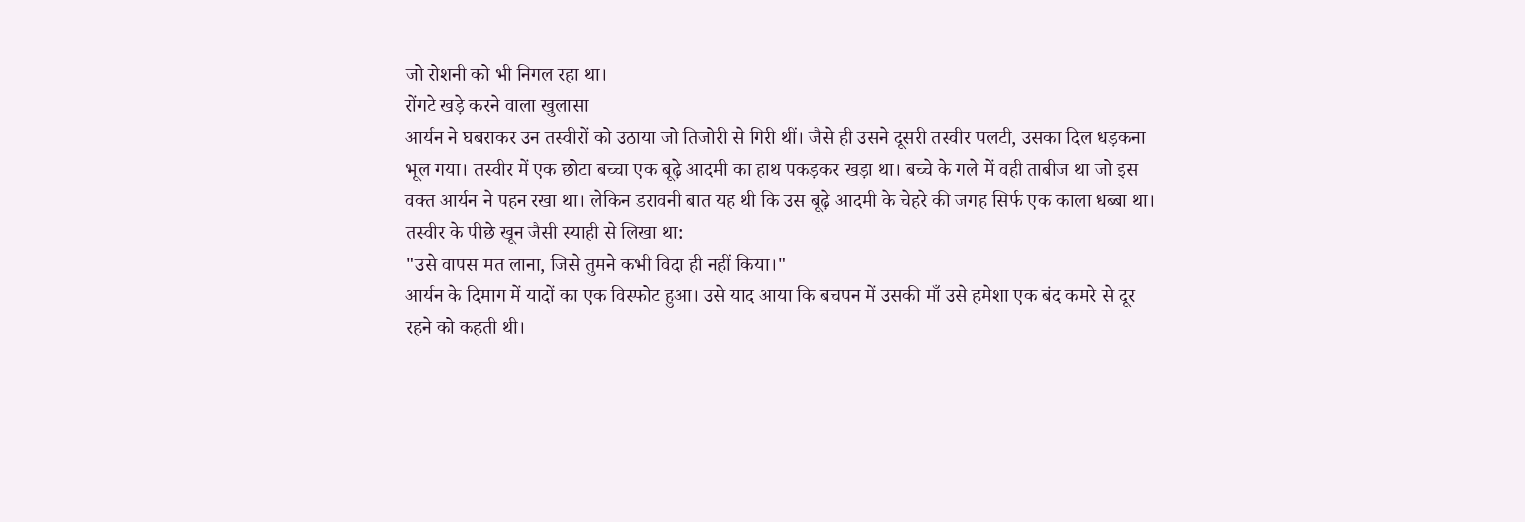जो रोशनी को भी निगल रहा था।
रोंगटे खड़े करने वाला खुलासा
आर्यन ने घबराकर उन तस्वीरों को उठाया जो तिजोरी से गिरी थीं। जैसे ही उसने दूसरी तस्वीर पलटी, उसका दिल धड़कना भूल गया। तस्वीर में एक छोटा बच्चा एक बूढ़े आदमी का हाथ पकड़कर खड़ा था। बच्चे के गले में वही ताबीज था जो इस वक्त आर्यन ने पहन रखा था। लेकिन डरावनी बात यह थी कि उस बूढ़े आदमी के चेहरे की जगह सिर्फ एक काला धब्बा था।
तस्वीर के पीछे खून जैसी स्याही से लिखा था:
"उसे वापस मत लाना, जिसे तुमने कभी विदा ही नहीं किया।"
आर्यन के दिमाग में यादों का एक विस्फोट हुआ। उसे याद आया कि बचपन में उसकी माँ उसे हमेशा एक बंद कमरे से दूर रहने को कहती थी।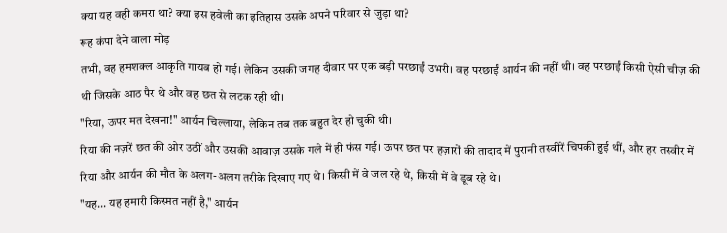क्या यह वही कमरा था? क्या इस हवेली का इतिहास उसके अपने परिवार से जुड़ा था?
रूह कंपा देने वाला मोड़
तभी, वह हमशक्ल आकृति गायब हो गई। लेकिन उसकी जगह दीवार पर एक बड़ी परछाईं उभरी। वह परछाईं आर्यन की नहीं थी। वह परछाईं किसी ऐसी चीज़ की थी जिसके आठ पैर थे और वह छत से लटक रही थी।
"रिया, ऊपर मत देखना!" आर्यन चिल्लाया, लेकिन तब तक बहुत देर हो चुकी थी।
रिया की नज़रें छत की ओर उठीं और उसकी आवाज़ उसके गले में ही फंस गई। ऊपर छत पर हज़ारों की तादाद में पुरानी तस्वीरें चिपकी हुई थीं, और हर तस्वीर में रिया और आर्यन की मौत के अलग-अलग तरीके दिखाए गए थे। किसी में वे जल रहे थे, किसी में वे डूब रहे थे।
"यह... यह हमारी किस्मत नहीं है," आर्यन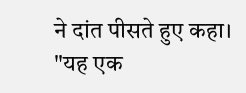ने दांत पीसते हुए कहा। "यह एक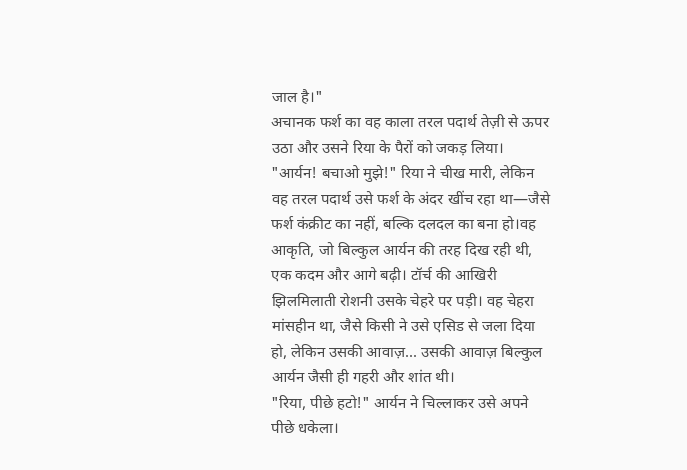जाल है।"
अचानक फर्श का वह काला तरल पदार्थ तेज़ी से ऊपर उठा और उसने रिया के पैरों को जकड़ लिया। "आर्यन! बचाओ मुझे!" रिया ने चीख मारी, लेकिन वह तरल पदार्थ उसे फर्श के अंदर खींच रहा था—जैसे फर्श कंक्रीट का नहीं, बल्कि दलदल का बना हो।वह आकृति, जो बिल्कुल आर्यन की तरह दिख रही थी, एक कदम और आगे बढ़ी। टॉर्च की आखिरी झिलमिलाती रोशनी उसके चेहरे पर पड़ी। वह चेहरा मांसहीन था, जैसे किसी ने उसे एसिड से जला दिया हो, लेकिन उसकी आवाज़... उसकी आवाज़ बिल्कुल आर्यन जैसी ही गहरी और शांत थी।
"रिया, पीछे हटो!" आर्यन ने चिल्लाकर उसे अपने पीछे धकेला।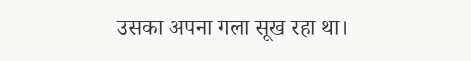उसका अपना गला सूख रहा था।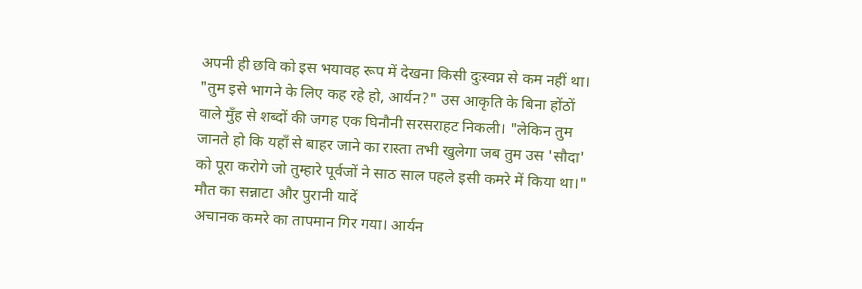अपनी ही छवि को इस भयावह रूप में देखना किसी दुःस्वप्न से कम नहीं था।
"तुम इसे भागने के लिए कह रहे हो, आर्यन?" उस आकृति के बिना होंठों वाले मुँह से शब्दों की जगह एक घिनौनी सरसराहट निकली। "लेकिन तुम जानते हो कि यहाँ से बाहर जाने का रास्ता तभी खुलेगा जब तुम उस 'सौदा' को पूरा करोगे जो तुम्हारे पूर्वजों ने साठ साल पहले इसी कमरे में किया था।"
मौत का सन्नाटा और पुरानी यादें
अचानक कमरे का तापमान गिर गया। आर्यन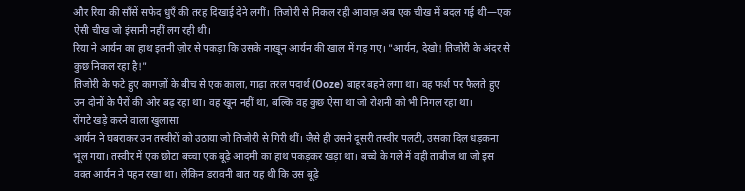और रिया की साँसें सफेद धुएँ की तरह दिखाई देने लगीं। तिजोरी से निकल रही आवाज़ अब एक चीख में बदल गई थी—एक ऐसी चीख जो इंसानी नहीं लग रही थी।
रिया ने आर्यन का हाथ इतनी ज़ोर से पकड़ा कि उसके नाखून आर्यन की खाल में गड़ गए। "आर्यन, देखो! तिजोरी के अंदर से कुछ निकल रहा है!"
तिजोरी के फटे हुए कागज़ों के बीच से एक काला, गाढ़ा तरल पदार्थ (Ooze) बाहर बहने लगा था। वह फर्श पर फैलते हुए उन दोनों के पैरों की ओर बढ़ रहा था। वह खून नहीं था, बल्कि वह कुछ ऐसा था जो रोशनी को भी निगल रहा था।
रोंगटे खड़े करने वाला खुलासा
आर्यन ने घबराकर उन तस्वीरों को उठाया जो तिजोरी से गिरी थीं। जैसे ही उसने दूसरी तस्वीर पलटी, उसका दिल धड़कना भूल गया। तस्वीर में एक छोटा बच्चा एक बूढ़े आदमी का हाथ पकड़कर खड़ा था। बच्चे के गले में वही ताबीज था जो इस वक्त आर्यन ने पहन रखा था। लेकिन डरावनी बात यह थी कि उस बूढ़े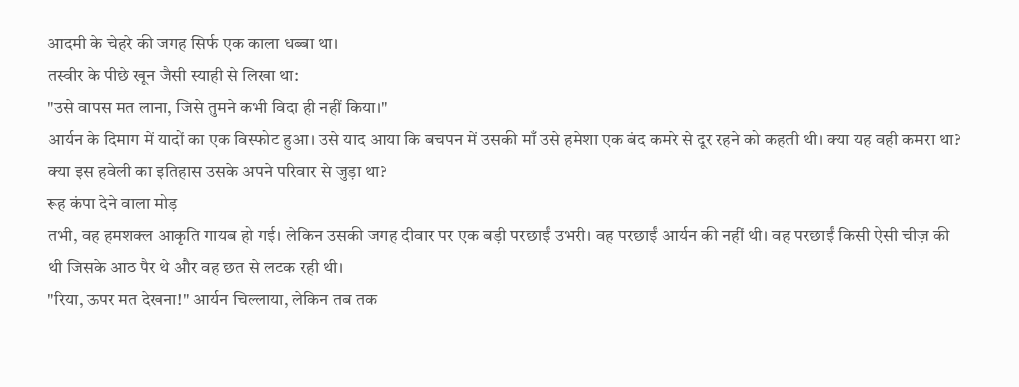आदमी के चेहरे की जगह सिर्फ एक काला धब्बा था।
तस्वीर के पीछे खून जैसी स्याही से लिखा था:
"उसे वापस मत लाना, जिसे तुमने कभी विदा ही नहीं किया।"
आर्यन के दिमाग में यादों का एक विस्फोट हुआ। उसे याद आया कि बचपन में उसकी माँ उसे हमेशा एक बंद कमरे से दूर रहने को कहती थी। क्या यह वही कमरा था? क्या इस हवेली का इतिहास उसके अपने परिवार से जुड़ा था?
रूह कंपा देने वाला मोड़
तभी, वह हमशक्ल आकृति गायब हो गई। लेकिन उसकी जगह दीवार पर एक बड़ी परछाईं उभरी। वह परछाईं आर्यन की नहीं थी। वह परछाईं किसी ऐसी चीज़ की थी जिसके आठ पैर थे और वह छत से लटक रही थी।
"रिया, ऊपर मत देखना!" आर्यन चिल्लाया, लेकिन तब तक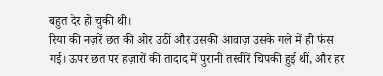बहुत देर हो चुकी थी।
रिया की नज़रें छत की ओर उठीं और उसकी आवाज़ उसके गले में ही फंस गई। ऊपर छत पर हज़ारों की तादाद में पुरानी तस्वीरें चिपकी हुई थीं, और हर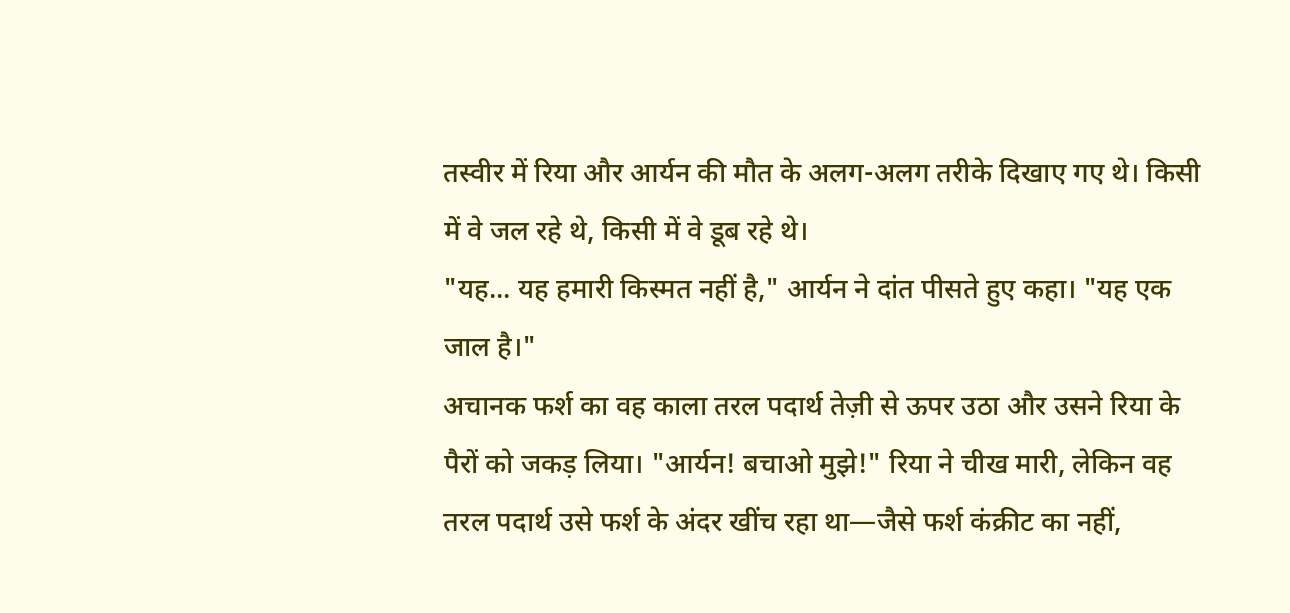तस्वीर में रिया और आर्यन की मौत के अलग-अलग तरीके दिखाए गए थे। किसी में वे जल रहे थे, किसी में वे डूब रहे थे।
"यह... यह हमारी किस्मत नहीं है," आर्यन ने दांत पीसते हुए कहा। "यह एक जाल है।"
अचानक फर्श का वह काला तरल पदार्थ तेज़ी से ऊपर उठा और उसने रिया के पैरों को जकड़ लिया। "आर्यन! बचाओ मुझे!" रिया ने चीख मारी, लेकिन वह तरल पदार्थ उसे फर्श के अंदर खींच रहा था—जैसे फर्श कंक्रीट का नहीं,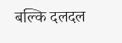बल्कि दलदल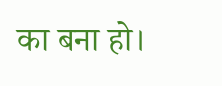का बना हो।